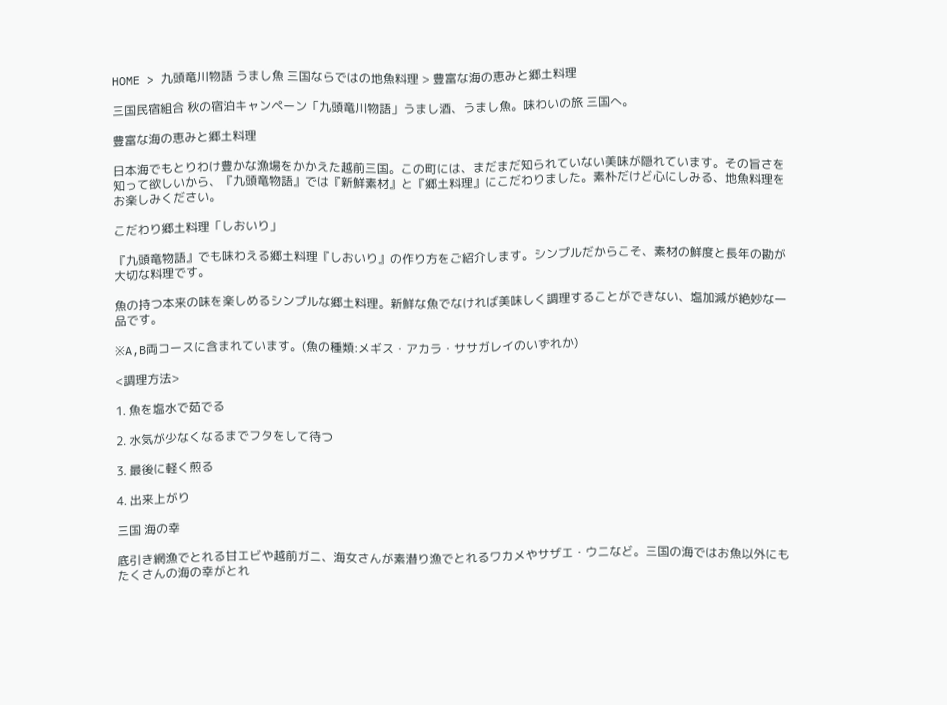HOME > 九頭竜川物語 うまし魚 三国ならではの地魚料理 > 豊富な海の恵みと郷土料理

三国民宿組合 秋の宿泊キャンペーン「九頭竜川物語」うまし酒、うまし魚。味わいの旅 三国へ。

豊富な海の恵みと郷土料理

日本海でもとりわけ豊かな漁場をかかえた越前三国。この町には、まだまだ知られていない美味が隠れています。その旨さを知って欲しいから、『九頭竜物語』では『新鮮素材』と『郷土料理』にこだわりました。素朴だけど心にしみる、地魚料理をお楽しみください。

こだわり郷土料理「しおいり」

『九頭竜物語』でも味わえる郷土料理『しおいり』の作り方をご紹介します。シンプルだからこそ、素材の鮮度と長年の勘が大切な料理です。

魚の持つ本来の味を楽しめるシンプルな郷土料理。新鮮な魚でなければ美味しく調理することができない、塩加減が絶妙な一品です。

※A,B両コースに含まれています。(魚の種類:メギス・アカラ・ササガレイのいずれか)

<調理方法>

1. 魚を塩水で茹でる

2. 水気が少なくなるまでフタをして待つ

3. 最後に軽く煎る

4. 出来上がり

三国 海の幸

底引き網漁でとれる甘エビや越前ガニ、海女さんが素潜り漁でとれるワカメやサザエ・ウニなど。三国の海ではお魚以外にもたくさんの海の幸がとれ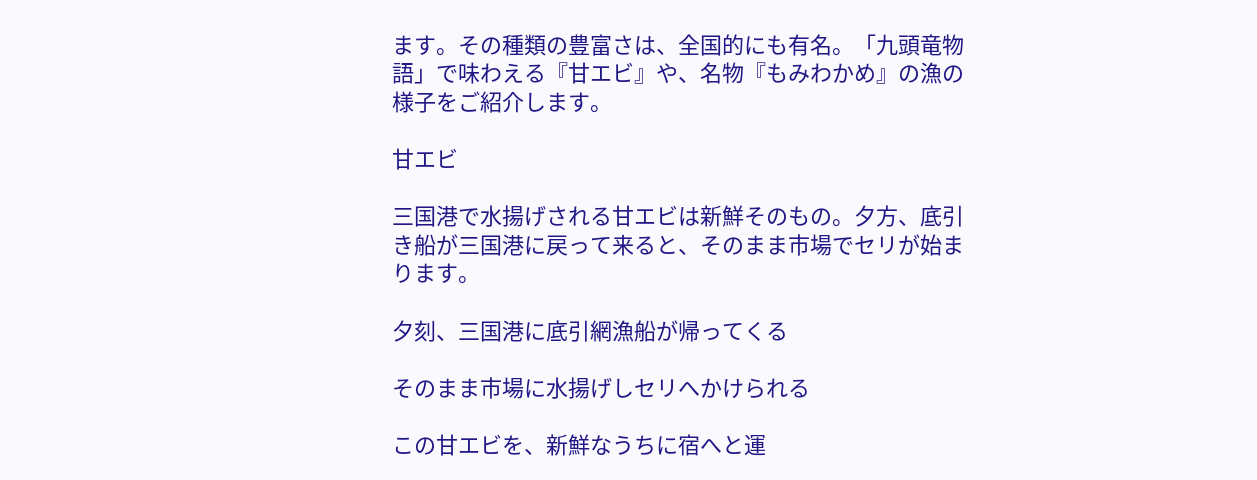ます。その種類の豊富さは、全国的にも有名。「九頭竜物語」で味わえる『甘エビ』や、名物『もみわかめ』の漁の様子をご紹介します。

甘エビ

三国港で水揚げされる甘エビは新鮮そのもの。夕方、底引き船が三国港に戻って来ると、そのまま市場でセリが始まります。

夕刻、三国港に底引網漁船が帰ってくる

そのまま市場に水揚げしセリへかけられる

この甘エビを、新鮮なうちに宿へと運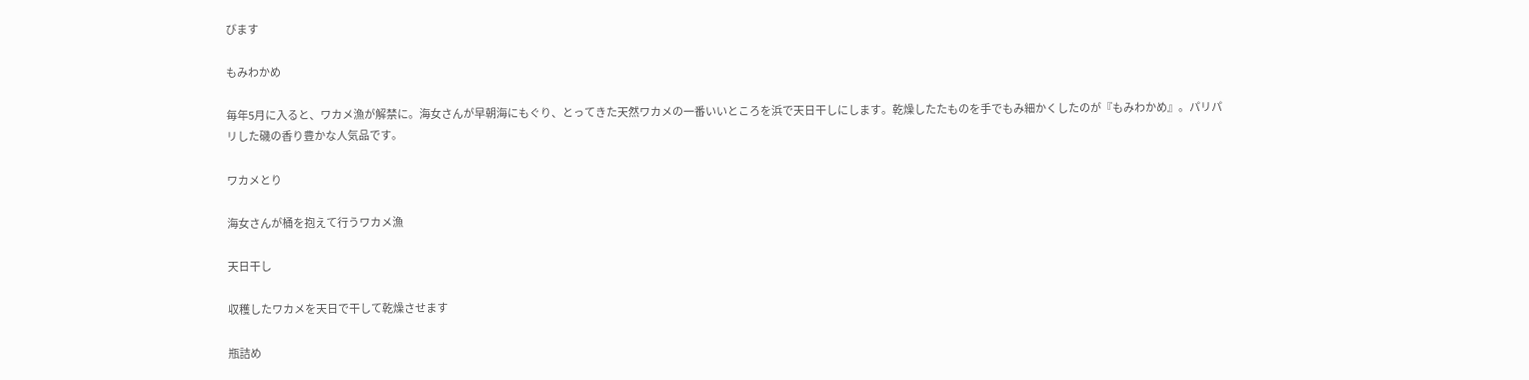びます

もみわかめ

毎年5月に入ると、ワカメ漁が解禁に。海女さんが早朝海にもぐり、とってきた天然ワカメの一番いいところを浜で天日干しにします。乾燥したたものを手でもみ細かくしたのが『もみわかめ』。パリパリした磯の香り豊かな人気品です。

ワカメとり

海女さんが桶を抱えて行うワカメ漁

天日干し

収穫したワカメを天日で干して乾燥させます

瓶詰め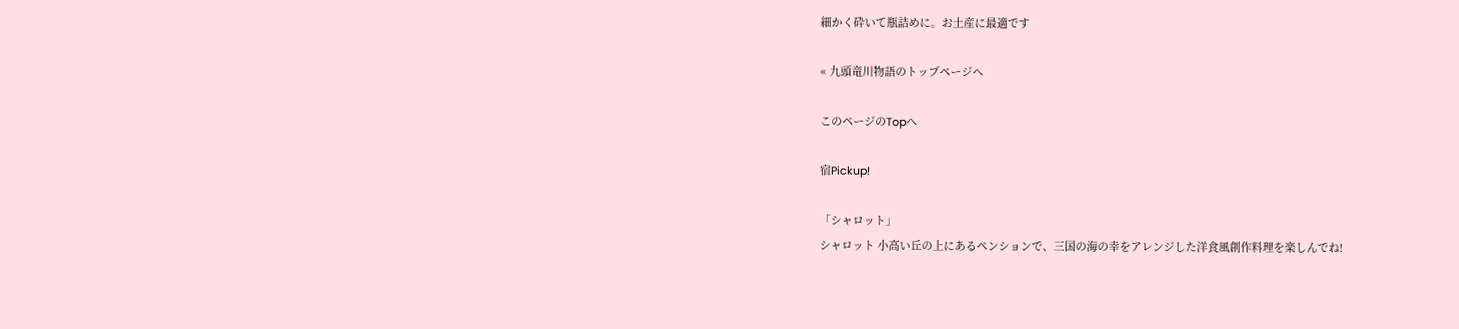細かく砕いて瓶詰めに。お土産に最適です

« 九頭竜川物語のトップページへ

このページのTopへ

宿Pickup!

「シャロット」
シャロット 小高い丘の上にあるペンションで、三国の海の幸をアレンジした洋食風創作料理を楽しんでね!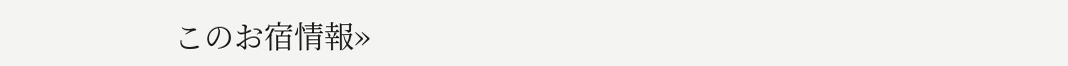このお宿情報»